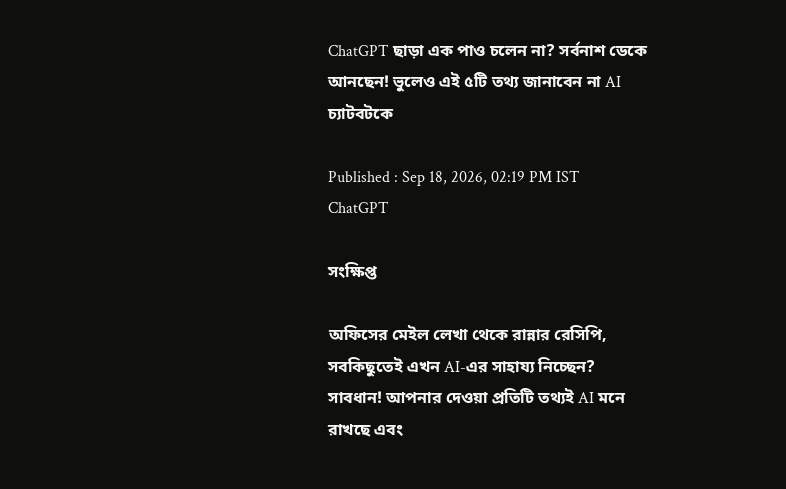ChatGPT ছাড়া এক পাও চলেন না? সর্বনাশ ডেকে আনছেন! ভুলেও এই ৫টি তথ্য জানাবেন না AI চ্যাটবটকে

Published : Sep 18, 2026, 02:19 PM IST
ChatGPT

সংক্ষিপ্ত

অফিসের মেইল লেখা থেকে রান্নার রেসিপি, সবকিছুতেই এখন AI-এর সাহায্য নিচ্ছেন? সাবধান! আপনার দেওয়া প্রতিটি তথ্যই AI মনে রাখছে এবং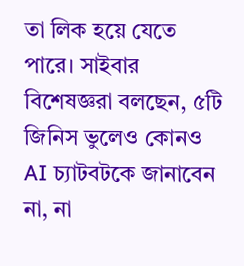তা লিক হয়ে যেতে পারে। সাইবার বিশেষজ্ঞরা বলছেন, ৫টি জিনিস ভুলেও কোনও AI চ্যাটবটকে জানাবেন না, না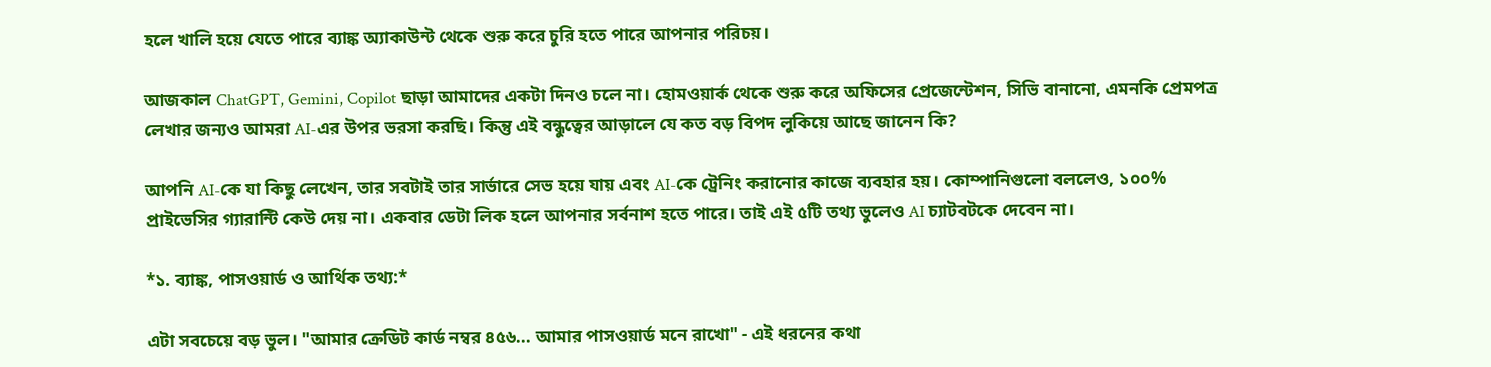হলে খালি হয়ে যেতে পারে ব্যাঙ্ক অ্যাকাউন্ট থেকে শুরু করে চুরি হতে পারে আপনার পরিচয়।

আজকাল ChatGPT, Gemini, Copilot ছাড়া আমাদের একটা দিনও চলে না। হোমওয়ার্ক থেকে শুরু করে অফিসের প্রেজেন্টেশন, সিভি বানানো, এমনকি প্রেমপত্র লেখার জন্যও আমরা AI-এর উপর ভরসা করছি। কিন্তু এই বন্ধুত্বের আড়ালে যে কত বড় বিপদ লুকিয়ে আছে জানেন কি?

আপনি AI-কে যা কিছু লেখেন, তার সবটাই তার সার্ভারে সেভ হয়ে যায় এবং AI-কে ট্রেনিং করানোর কাজে ব্যবহার হয়। কোম্পানিগুলো বললেও, ১০০% প্রাইভেসির গ্যারান্টি কেউ দেয় না। একবার ডেটা লিক হলে আপনার সর্বনাশ হতে পারে। তাই এই ৫টি তথ্য ভুলেও AI চ্যাটবটকে দেবেন না।

*১. ব্যাঙ্ক, পাসওয়ার্ড ও আর্থিক তথ্য:*

এটা সবচেয়ে বড় ভুল। "আমার ক্রেডিট কার্ড নম্বর ৪৫৬... আমার পাসওয়ার্ড মনে রাখো" - এই ধরনের কথা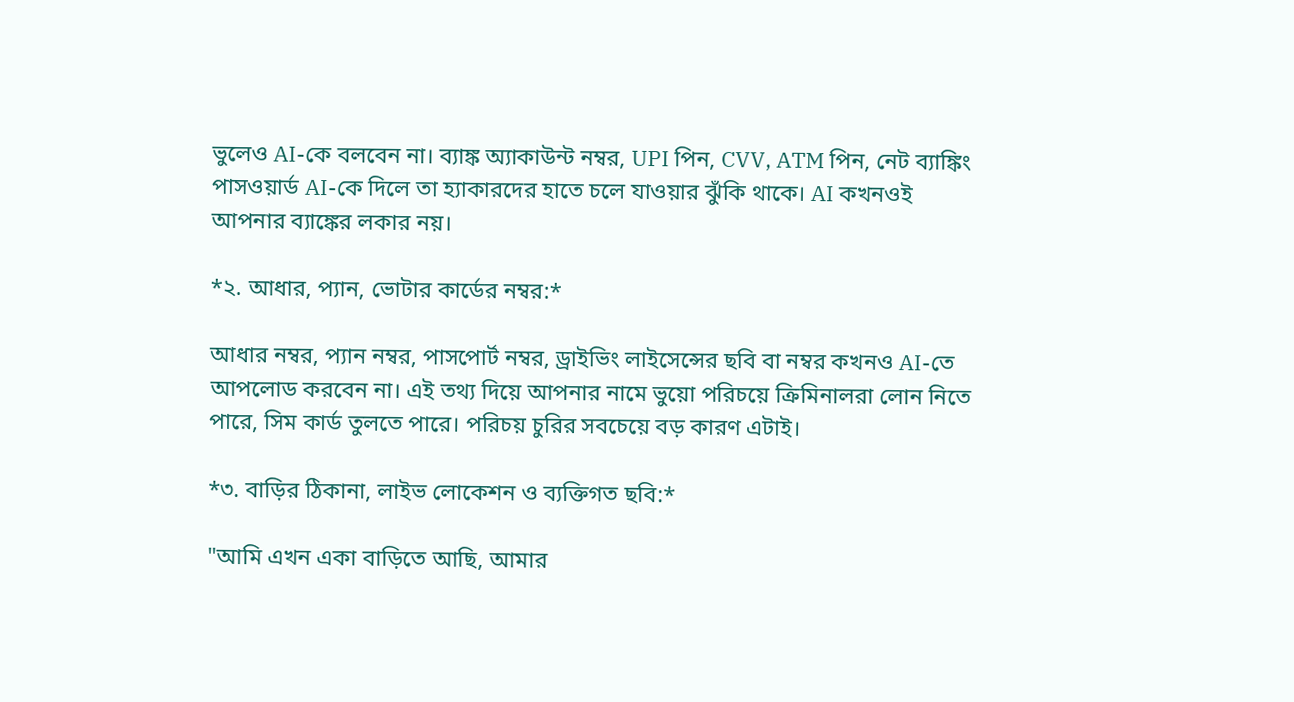ভুলেও AI-কে বলবেন না। ব্যাঙ্ক অ্যাকাউন্ট নম্বর, UPI পিন, CVV, ATM পিন, নেট ব্যাঙ্কিং পাসওয়ার্ড AI-কে দিলে তা হ্যাকারদের হাতে চলে যাওয়ার ঝুঁকি থাকে। AI কখনওই আপনার ব্যাঙ্কের লকার নয়।

*২. আধার, প্যান, ভোটার কার্ডের নম্বর:*

আধার নম্বর, প্যান নম্বর, পাসপোর্ট নম্বর, ড্রাইভিং লাইসেন্সের ছবি বা নম্বর কখনও AI-তে আপলোড করবেন না। এই তথ্য দিয়ে আপনার নামে ভুয়ো পরিচয়ে ক্রিমিনালরা লোন নিতে পারে, সিম কার্ড তুলতে পারে। পরিচয় চুরির সবচেয়ে বড় কারণ এটাই।

*৩. বাড়ির ঠিকানা, লাইভ লোকেশন ও ব্যক্তিগত ছবি:*

"আমি এখন একা বাড়িতে আছি, আমার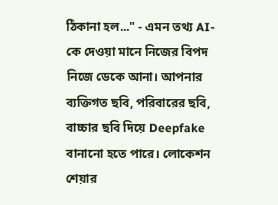ঠিকানা হল..." - এমন তথ্য AI-কে দেওয়া মানে নিজের বিপদ নিজে ডেকে আনা। আপনার ব্যক্তিগত ছবি, পরিবারের ছবি, বাচ্চার ছবি দিয়ে Deepfake বানানো হতে পারে। লোকেশন শেয়ার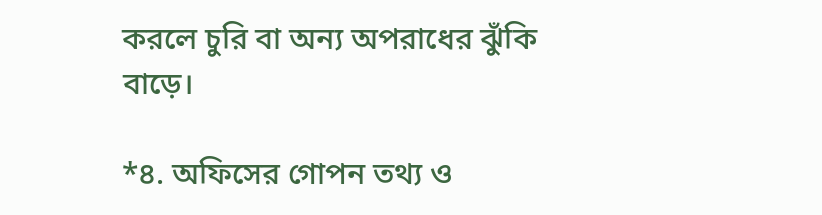করলে চুরি বা অন্য অপরাধের ঝুঁকি বাড়ে।

*৪. অফিসের গোপন তথ্য ও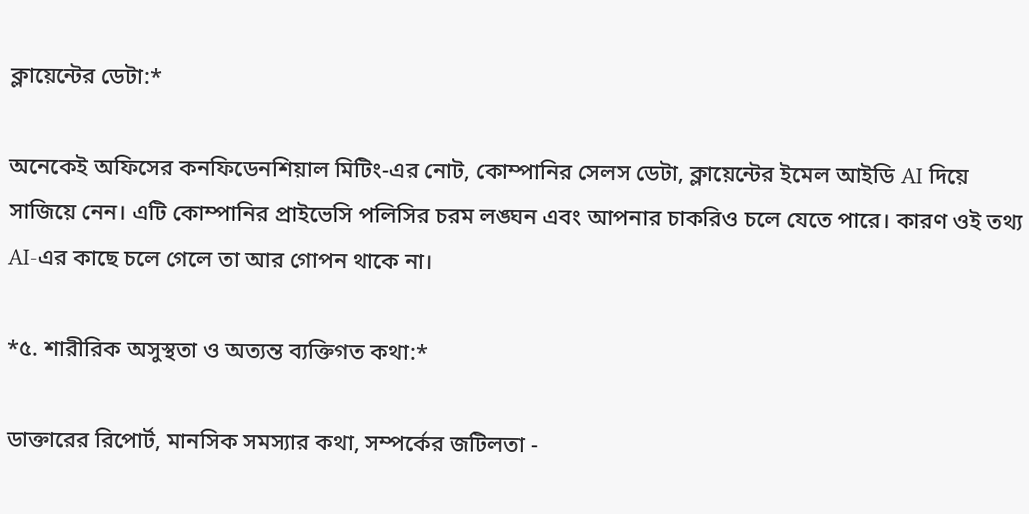ক্লায়েন্টের ডেটা:*

অনেকেই অফিসের কনফিডেনশিয়াল মিটিং-এর নোট, কোম্পানির সেলস ডেটা, ক্লায়েন্টের ইমেল আইডি AI দিয়ে সাজিয়ে নেন। এটি কোম্পানির প্রাইভেসি পলিসির চরম লঙ্ঘন এবং আপনার চাকরিও চলে যেতে পারে। কারণ ওই তথ্য AI-এর কাছে চলে গেলে তা আর গোপন থাকে না।

*৫. শারীরিক অসুস্থতা ও অত্যন্ত ব্যক্তিগত কথা:*

ডাক্তারের রিপোর্ট, মানসিক সমস্যার কথা, সম্পর্কের জটিলতা -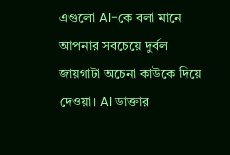এগুলো AI-কে বলা মানে আপনার সবচেয়ে দুর্বল জায়গাটা অচেনা কাউকে দিয়ে দেওয়া। AI ডাক্তার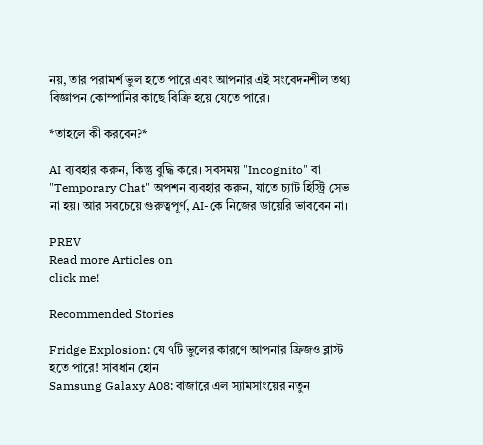নয়, তার পরামর্শ ভুল হতে পারে এবং আপনার এই সংবেদনশীল তথ্য বিজ্ঞাপন কোম্পানির কাছে বিক্রি হয়ে যেতে পারে।

*তাহলে কী করবেন?*

AI ব্যবহার করুন, কিন্তু বুদ্ধি করে। সবসময় "Incognito" বা "Temporary Chat" অপশন ব্যবহার করুন, যাতে চ্যাট হিস্ট্রি সেভ না হয়। আর সবচেয়ে গুরুত্বপূর্ণ, AI-কে নিজের ডায়েরি ভাববেন না।

PREV
Read more Articles on
click me!

Recommended Stories

Fridge Explosion: যে ৭টি ভুলের কারণে আপনার ফ্রিজও ব্লাস্ট হতে পারে! সাবধান হোন
Samsung Galaxy A08: বাজারে এল স্যামসাংয়ের নতুন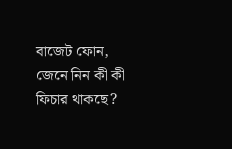বাজেট ফোন, জেনে নিন কী কী ফিচার থাকছে?